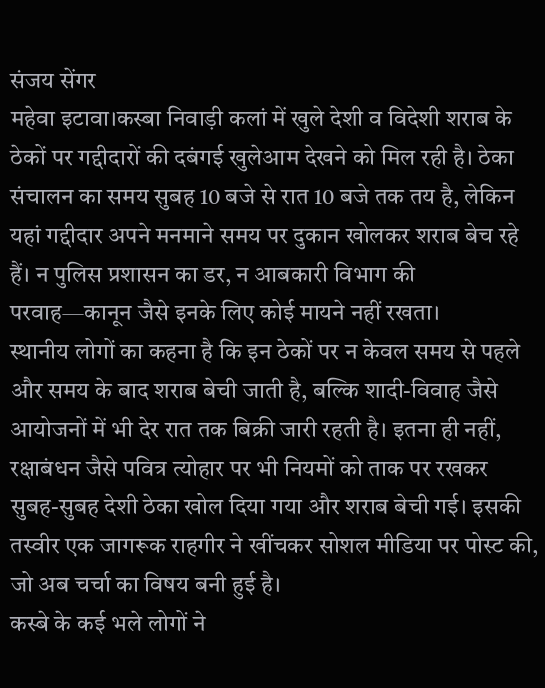संजय सेंगर
महेवा इटावा।कस्बा निवाड़ी कलां में खुले देशी व विदेशी शराब के ठेकों पर गद्दीदारों की दबंगई खुलेआम देखने को मिल रही है। ठेका संचालन का समय सुबह 10 बजे से रात 10 बजे तक तय है, लेकिन यहां गद्दीदार अपने मनमाने समय पर दुकान खोलकर शराब बेच रहे हैं। न पुलिस प्रशासन का डर, न आबकारी विभाग की परवाह—कानून जैसे इनके लिए कोई मायने नहीं रखता।
स्थानीय लोगों का कहना है कि इन ठेकों पर न केवल समय से पहले और समय के बाद शराब बेची जाती है, बल्कि शादी-विवाह जैसे आयोजनों में भी देर रात तक बिक्री जारी रहती है। इतना ही नहीं, रक्षाबंधन जैसे पवित्र त्योहार पर भी नियमों को ताक पर रखकर सुबह-सुबह देशी ठेका खोल दिया गया और शराब बेची गई। इसकी तस्वीर एक जागरूक राहगीर ने खींचकर सोशल मीडिया पर पोस्ट की, जो अब चर्चा का विषय बनी हुई है।
कस्बे के कई भले लोगों ने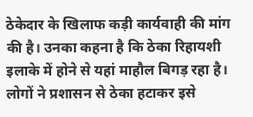ठेकेदार के खिलाफ कड़ी कार्यवाही की मांग की है। उनका कहना है कि ठेका रिहायशी इलाके में होने से यहां माहौल बिगड़ रहा है। लोगों ने प्रशासन से ठेका हटाकर इसे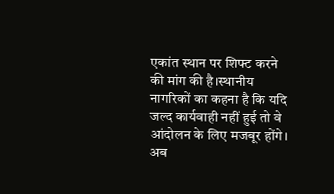एकांत स्थान पर शिफ्ट करने की मांग की है।स्थानीय नागरिकों का कहना है कि यदि जल्द कार्यवाही नहीं हुई तो वे आंदोलन के लिए मजबूर होंगे। अब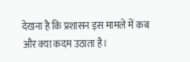देखना है कि प्रशासन इस मामले में कब और क्या कदम उठाता है।